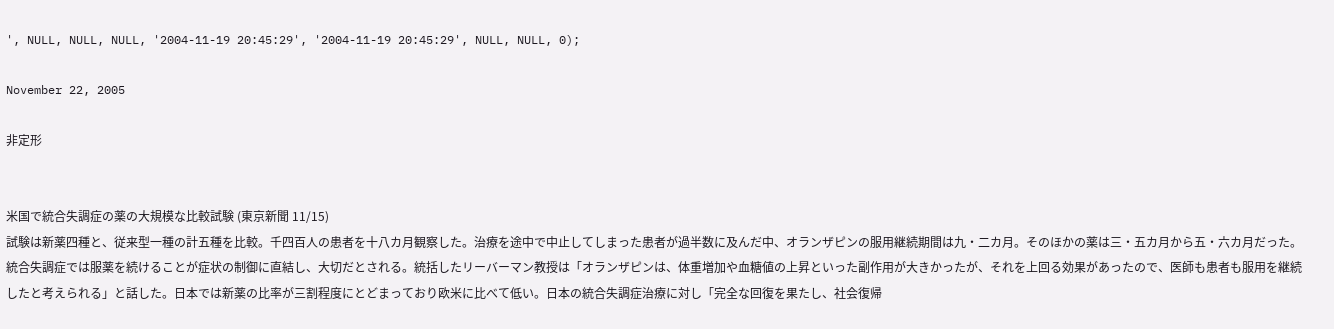', NULL, NULL, NULL, '2004-11-19 20:45:29', '2004-11-19 20:45:29', NULL, NULL, 0);

November 22, 2005

非定形


米国で統合失調症の薬の大規模な比較試験 (東京新聞 11/15)
試験は新薬四種と、従来型一種の計五種を比較。千四百人の患者を十八カ月観察した。治療を途中で中止してしまった患者が過半数に及んだ中、オランザピンの服用継続期間は九・二カ月。そのほかの薬は三・五カ月から五・六カ月だった。統合失調症では服薬を続けることが症状の制御に直結し、大切だとされる。統括したリーバーマン教授は「オランザピンは、体重増加や血糖値の上昇といった副作用が大きかったが、それを上回る効果があったので、医師も患者も服用を継続したと考えられる」と話した。日本では新薬の比率が三割程度にとどまっており欧米に比べて低い。日本の統合失調症治療に対し「完全な回復を果たし、社会復帰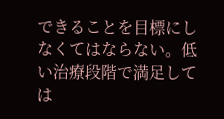できることを目標にしなくてはならない。低い治療段階で満足しては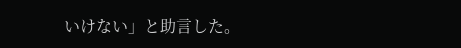いけない」と助言した。